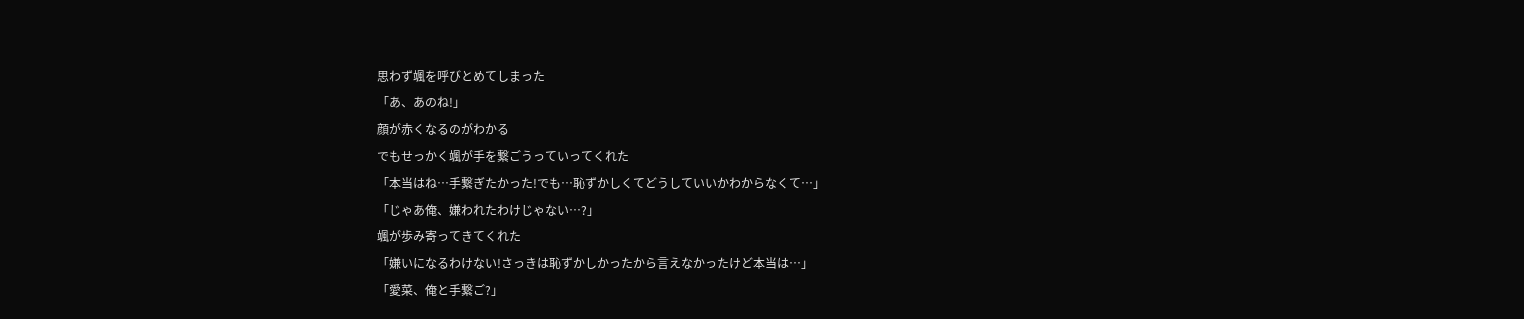思わず颯を呼びとめてしまった
「あ、あのね!」
顔が赤くなるのがわかる
でもせっかく颯が手を繋ごうっていってくれた
「本当はね…手繋ぎたかった!でも…恥ずかしくてどうしていいかわからなくて…」
「じゃあ俺、嫌われたわけじゃない…?」
颯が歩み寄ってきてくれた
「嫌いになるわけない!さっきは恥ずかしかったから言えなかったけど本当は…」
「愛菜、俺と手繋ご?」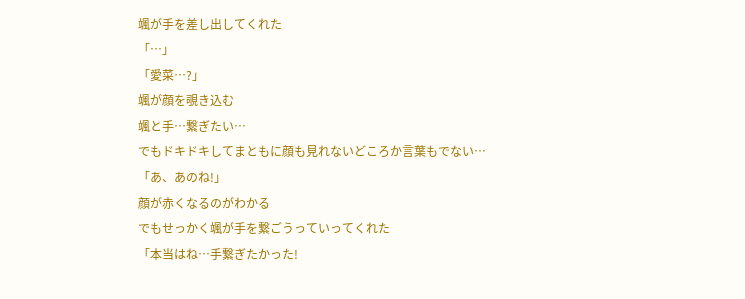颯が手を差し出してくれた
「…」
「愛菜…?」
颯が顔を覗き込む
颯と手…繋ぎたい…
でもドキドキしてまともに顔も見れないどころか言葉もでない…
「あ、あのね!」
顔が赤くなるのがわかる
でもせっかく颯が手を繋ごうっていってくれた
「本当はね…手繋ぎたかった!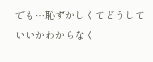でも…恥ずかしくてどうしていいかわからなく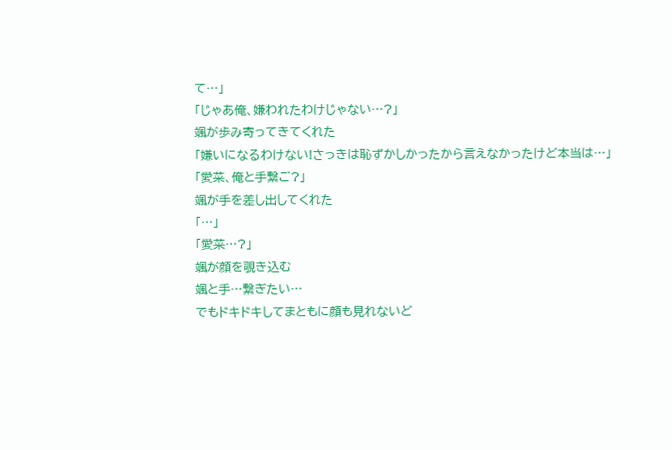て…」
「じゃあ俺、嫌われたわけじゃない…?」
颯が歩み寄ってきてくれた
「嫌いになるわけない!さっきは恥ずかしかったから言えなかったけど本当は…」
「愛菜、俺と手繋ご?」
颯が手を差し出してくれた
「…」
「愛菜…?」
颯が顔を覗き込む
颯と手…繋ぎたい…
でもドキドキしてまともに顔も見れないど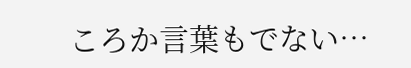ころか言葉もでない…